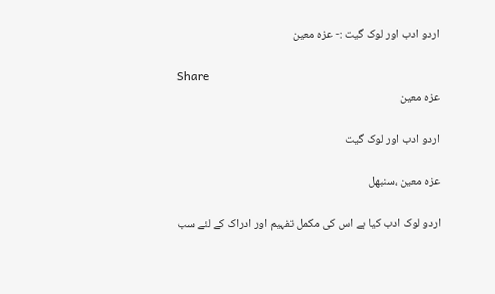اردو ادب اور لوک گیت :- عزہ معین

Share
عزہ معین

اردو ادب اور لوک گیت

عزہ معین ،سنبھل

اردو لوک ادب کیا ہے اس کی مکمل تفہیم اور ادراک کے لئے سب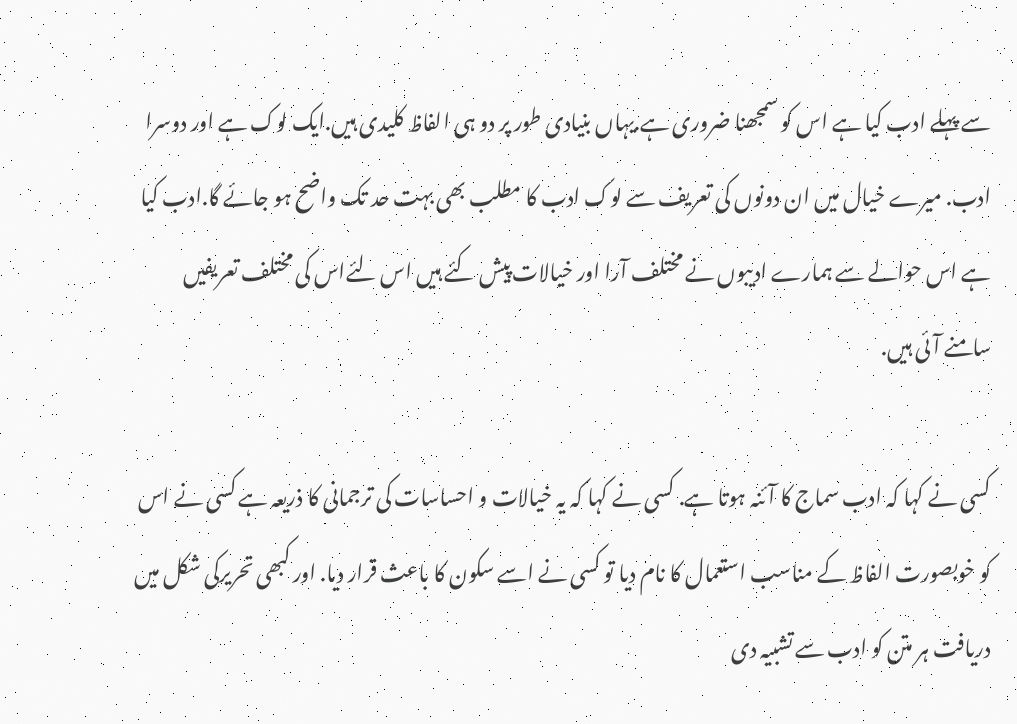سے پہلے ادب کیا ہے اس کو سمجھنا ضروری ہے.یہاں بنیادی طور پر دو ہی الفاظ کلیدی ہیں.ایک لوک ہے اور دوسرا ادب. میرے خیال میں ان دونوں کی تعریف سے لوک ادب کا مطلب بھی بہت حد تک واضح ہو جائے گا.ادب کیا ہے اس حوالے سے ہمارے ادیبوں نے مختلف آرا اور خیالات پیش کئے ہیں اس لئےاس کی مختلف تعریفیں سامنے آئی ہیں.

کسی نے کہا کہ ادب سماج کا آئنہ ہوتا ہے. کسی نے کہا کہ یہ خیالات و احساسات کی ترجمانی کا ذریعہ ہے کسی نے اس کو خوبصورت الفاظ کے مناسب استعمال کا نام دیا تو کسی نے اسے سکون کا باعث قرار دیا. اور کبھی تحریرکی شکل میں دریافت ہر متن کو ادب سے تشبیہ دی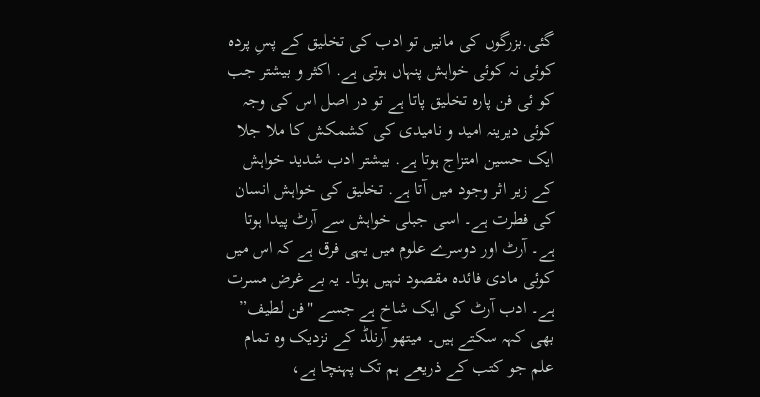گئی.بزرگوں کی مانیں تو ادب کی تخلیق کے پسِ پردہ کوئی نہ کوئی خواہش پنہاں ہوتی ہے. اکثر و بیشتر جب کو ئی فن پارہ تخلیق پاتا ہے تو در اصل اس کی وجہ کوئی دیرینہ امید و نامیدی کی کشمکش کا ملا جلا ایک حسین امتزاج ہوتا ہے. بیشتر ادب شدید خواہش کے زیر اثر وجود میں آتا ہے. تخلیق کی خواہش انسان کی فطرت ہے۔ اسی جبلی خواہش سے آرٹ پیدا ہوتا ہے۔ آرٹ اور دوسرے علوم میں یہی فرق ہے کہ اس میں کوئی مادی فائدہ مقصود نہیں ہوتا۔ یہ بے غرض مسرت ہے۔ ادب آرٹ کی ایک شاخ ہے جسے "فن لطیف” بھی کہہ سکتے ہیں۔ میتھو آرنلڈ کے نزدیک وہ تمام علم جو کتب کے ذریعے ہم تک پہنچا ہے،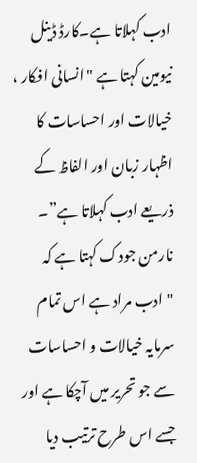ادب کہلاتا ہے۔کارڈ ڈینل نیومین کہتا ہے "انسانی افکار ، خیالات اور احساسات کا اظہار زبان اور الفاظ کے ذریعے ادب کہلاتا ہے”۔ نارمن جودک کہتا ہے کہ "ادب مراد ہے اس تمام سرمایہ خیالات و احساسات سے جو تحریر میں آچکا ہے اور جسے اس طرح ترتیب دیا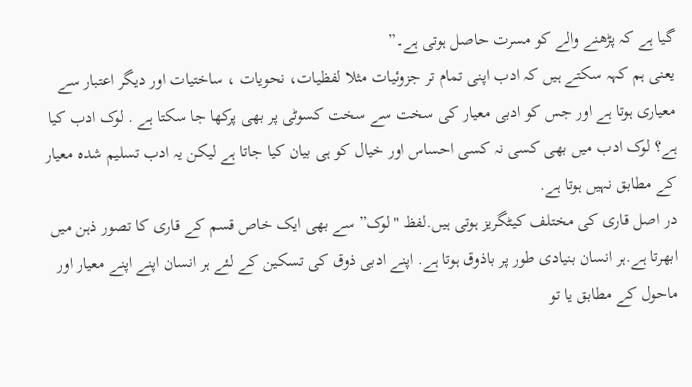گیا ہے کہ پڑھنے والے کو مسرت حاصل ہوتی ہے۔”
یعنی ہم کہہ سکتے ہیں کہ ادب اپنی تمام تر جزوئیات مثلا لفظیات، نحویات ، ساختیات اور دیگر اعتبار سے معیاری ہوتا ہے اور جس کو ادبی معیار کی سخت سے سخت کسوٹی پر بھی پرکھا جا سکتا ہے . لوک ادب کیا ہے؟ لوک ادب میں بھی کسی نہ کسی احساس اور خیال کو ہی بیان کیا جاتا ہے لیکن یہ ادب تسلیم شدہ معیار کے مطابق نہیں ہوتا ہے.
در اصل قاری کی مختلف کیٹگریز ہوتی ہیں.لفظ "لوک” سے بھی ایک خاص قسم کے قاری کا تصور ذہن میں ابھرتا ہے.ہر انسان بنیادی طور پر باذوق ہوتا ہے. اپنے ادبی ذوق کی تسکین کے لئے ہر انسان اپنے اپنے معیار اور ماحول کے مطابق یا تو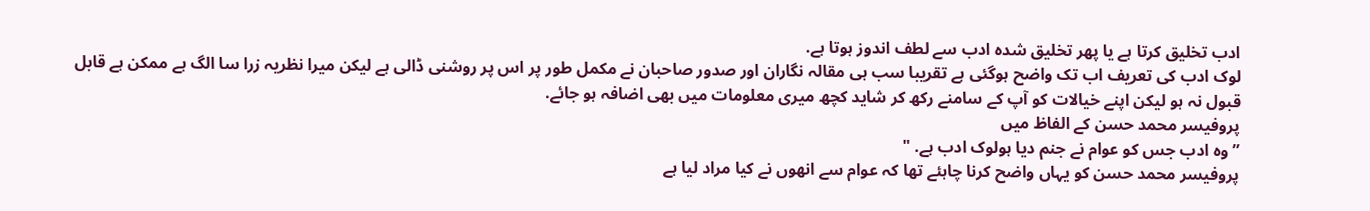ادب تخلیق کرتا ہے یا پھر تخلیق شدہ ادب سے لطف اندوز ہوتا ہے.
لوک ادب کی تعریف اب تک واضح ہوگئی ہے تقریبا سب ہی مقالہ نگاران اور صدور صاحبان نے مکمل طور پر اس پر روشنی ڈالی ہے لیکن میرا نظریہ زرا سا الگ ہے ممکن ہے قابل قبول نہ ہو لیکن اپنے خیالات کو آپ کے سامنے رکھ کر شاید کچھ میری معلومات میں بھی اضافہ ہو جائے.
پروفیسر محمد حسن کے الفاظ میں
” وہ ادب جس کو عوام نے جنم دیا ہولوک ادب ہے. "
پروفیسر محمد حسن کو یہاں واضح کرنا چاہئے تھا کہ عوام سے انھوں نے کیا مراد لیا ہے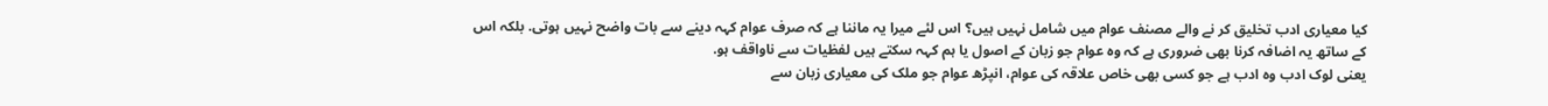کیا معیاری ادب تخلیق کر نے والے مصنف عوام میں شامل نہیں ہیں؟ اس لئے میرا یہ ماننا ہے کہ صرف عوام کہہ دینے سے بات واضح نہیں ہوتی. بلکہ اس کے ساتھ یہ اضافہ کرنا بھی ضروری ہے کہ وہ عوام جو زبان کے اصول یا ہم کہہ سکتے ہیں لفظیات سے ناواقف ہو.
یعنی لوک ادب وہ ادب ہے جو کسی بھی خاص علاقہ کی عوام، انپڑھ عوام جو ملک کی معیاری زبان سے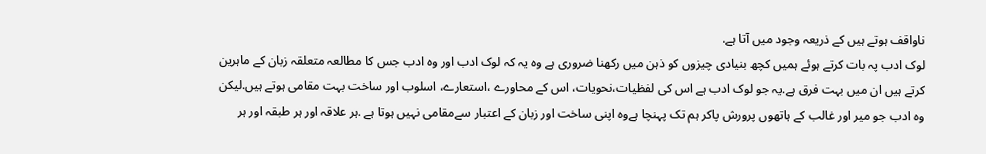ناواقف ہوتے ہیں کے ذریعہ وجود میں آتا ہے.
لوک ادب پہ بات کرتے ہوئے ہمیں کچھ بنیادی چیزوں کو ذہن میں رکھنا ضروری ہے وہ یہ کہ لوک ادب اور وہ ادب جس کا مطالعہ متعلقہ زبان کے ماہرین کرتے ہیں ان میں بہت فرق ہے.یہ جو لوک ادب ہے اس کی لفظیات،نحویات، اس کے محاورے ،استعارے، اسلوب اور ساخت بہت مقامی ہوتے ہیں.لیکن وہ ادب جو میر اور غالب کے ہاتھوں پرورش پاکر ہم تک پہنچا ہےوہ اپنی ساخت اور زبان کے اعتبار سےمقامی نہیں ہوتا ہے .ہر علاقہ اور ہر طبقہ اور ہر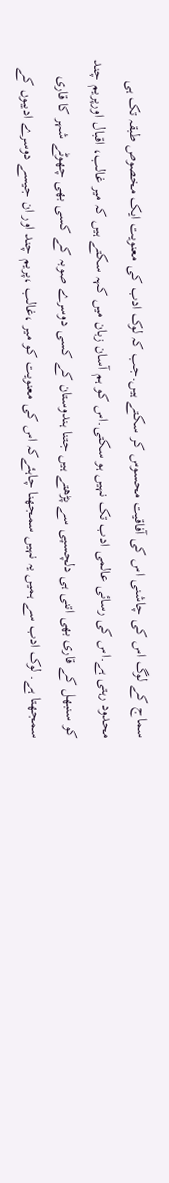سماج کے لوگ اس کی چاشنی اس کی آفاقیت محسوس کر سکتے ہیں.جب کہ لوک ادب کی معنویت ایک مخصوص طبقہ تک ہی محدود رہتی ہے.اس کی رسائی عالمی ادب تک نہیں ہو سکتی.اس کو ہم آسان زبان میں کہہ سکتے ہیں کہ میر غالب، اقبال اورپریم چند کو سنبھل کے قاری بھی اتنی ہی دلچسپی سے پڑھتے ہیں جتنا ہندوستان کے کسی دوسرے صوبہ کے کسی بھی چھوٹے شہر کا قاری سمجھتا ہے. لوک ادب سے ہمیں یہ نہیں سمجھنا چاہئےکہ اس کی معنویت کو میر ،غالب ،پریم چند اور ان جیسے دوسرے ادیبوں کے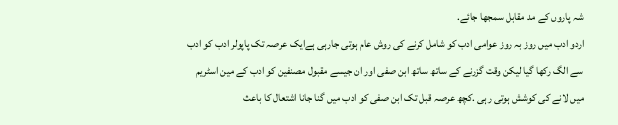شہ پاروں کے مد مقابل سمجھا جائے.
اردو ادب میں روز بہ روز عوامی ادب کو شامل کرنے کی روش عام ہوتی جارہی ہےایک عرصہ تک پاپولر ادب کو ادب سے الگ رکھا گیا لیکن وقت گزرنے کے ساتھ ساتھ ابن صفی اور ان جیسے مقبول مصنفین کو ادب کے مین اسٹریم میں لانے کی کوشش ہوتی رہی .کچھ عرصہ قبل تک ابن صفی کو ادب میں گنا جانا اشتعال کا باعث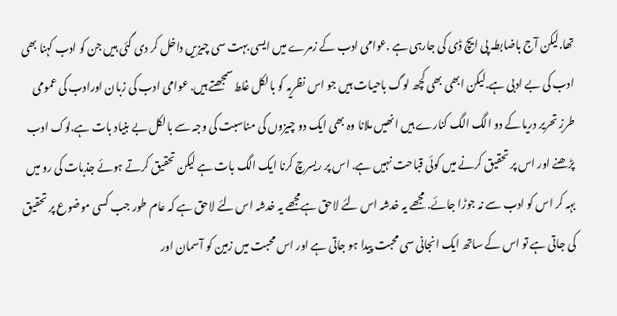تھا.لیکن آج باضابطہ پی ایچ ڈی کی جارہی ہے .عوامی ادب کے زمرے میں ایسی بہت سی چیزیں داخل کر دی گئی ہیں جن کو ادب کہنا بھی ادب کی بے ادبی ہے.لیکن ابھی بھی کچھ لوگ باحیات ہیں جو اس نظریہ کو بالکل غلط سمجھتے ہیں. عوامی ادب کی زبان اورادب کی عمومی طرزِ تحریر دریا کے دو الگ الگ کنارے ہیں انھیں ملانا وہ بھی ایک دو چیزوں کی مناسبت کی وجہ سے بالکل بے بنیاد بات ہے.لوک ادب پڑھنے اور اس پر تحقیق کرنے میں کوئی قباحت نہیں ہے. اس پر ریسرچ کرنا ایک الگ بات ہے لیکن تحقیق کرتے ہوئے جذبات کی رو میں بہہ کر اس کو ادب سے نہ جوڑا جائے. مجھے یہ خدشہ اس لئے لاحق ہےمجھے یہ خدشہ اس لئے لاحق ہے کہ عام طور جب کسی موضوع پر تحقیق کی جاتی ہے تو اس کے ساتھ ایک انجانی سی محبت پیدا ہو جاتی ہے اور اس محبت میں زمین کو آسمان اور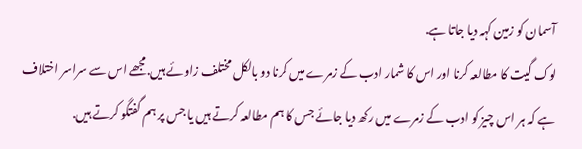آسمان کو زمین کہہ دیا جاتا ہے.
لوک گیت کا مطالعہ کرنا اور اس کا شمار ادب کے زمرے میں کرنا دو بالکل مختلف زاوئے ہیں.مجھے اس سے سراسر اختلاف ہے کہ ہر اس چیز کو ادب کے زمرے میں رکھ دیا جائے جس کا ہم مطالعہ کرتے ہیں یا جس پر ہم گفتگو کرتے ہیں.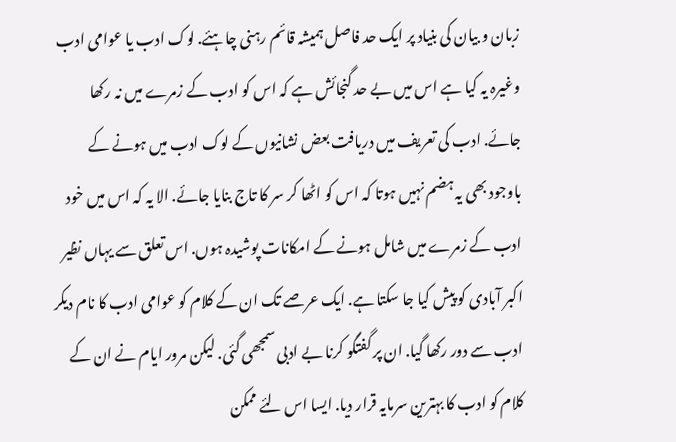زبان و بیان کی بنیاد پر ایک حد فاصل ہمیشہ قائم رہنی چاہئے. لوک ادب یا عوامی ادب وغیرہ یہ کیا ہے اس میں بے حد گنجائش ہے کہ اس کو ادب کے زمرے میں نہ رکھا جائے. ادب کی تعریف میں دریافت بعض نشانیوں کے لوک ادب میں ہونے کے باوجود بھی یہ ہضم نہیں ہوتا کہ اس کو اٹھا کر سر کا تاج بنایا جائے. الا یہ کہ اس میں خود ادب کے زمرے میں شامل ہونے کے امکانات پوشیدہ ہوں. اس تعلق سے یہاں نظیر اکبر آبادی کو پیش کیا جا سکتا ہے. ایک عرصے تک ان کے کلام کو عوامی ادب کا نام دیکر ادب سے دور رکھا گیا. ان پر گفتگو کرنا بے ادبی سمجھی گئی. لیکن مرور ایام نے ان کے کلام کو ادب کا بہترین سرمایہ قرار دیا. ایسا اس لئے ممکن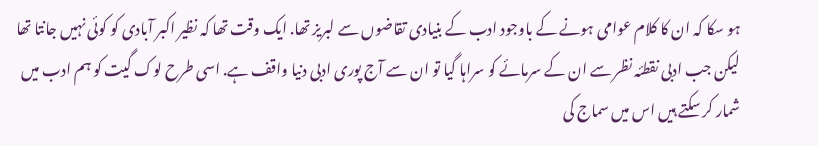ہو سکا کہ ان کا کلام عوامی ہونے کے باوجود ادب کے بنیادی تقاضوں سے لبریز تھا. ایک وقت تھا کہ نظیر اکبر آبادی کو کوئی نہیں جانتا تھا لیکن جب ادبی نقطئہ نظر سے ان کے سرمائے کو سراہا گیا تو ان سے آج پوری ادبی دنیا واقف ہے. اسی طرح لوک گیت کو ہم ادب میں شمار کر سکتے ہیں اس میں سماج کی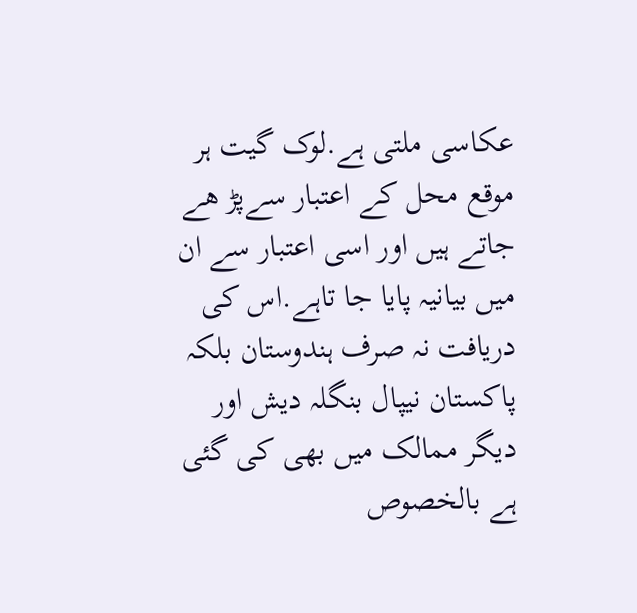عکاسی ملتی ہے.لوک گیت ہر موقع محل کے اعتبار سےپڑ ھے جاتے ہیں اور اسی اعتبار سے ان میں بیانیہ پایا جا تاہے.اس کی دریافت نہ صرف ہندوستان بلکہ پاکستان نیپال بنگلہ دیش اور دیگر ممالک میں بھی کی گئی ہے بالخصوص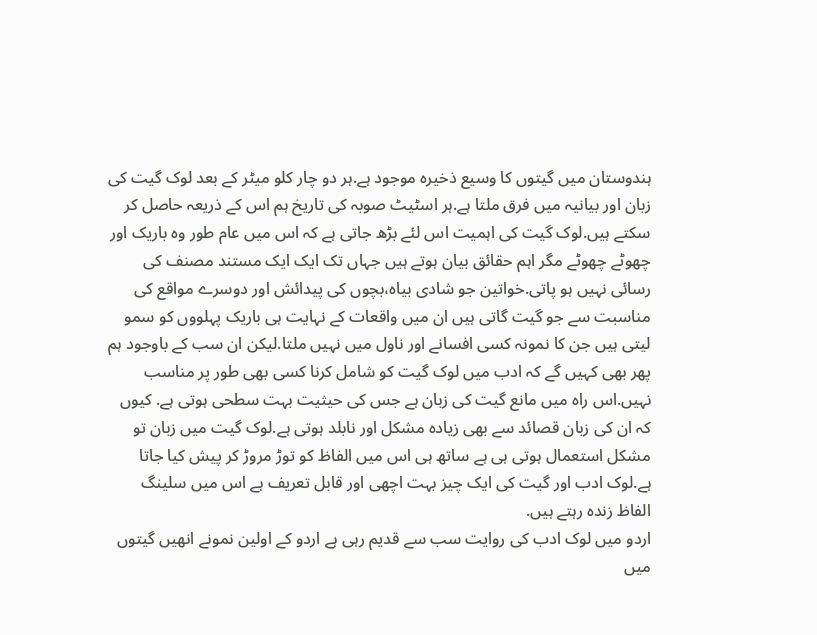ہندوستان میں گیتوں کا وسیع ذخیرہ موجود ہے.ہر دو چار کلو میٹر کے بعد لوک گیت کی زبان اور بیانیہ میں فرق ملتا ہے.ہر اسٹیٹ صوبہ کی تاریخ ہم اس کے ذریعہ حاصل کر سکتے ہیں.لوک گیت کی اہمیت اس لئے بڑھ جاتی ہے کہ اس میں عام طور وہ باریک اور چھوٹے چھوٹے مگر اہم حقائق بیان ہوتے ہیں جہاں تک ایک ایک مستند مصنف کی رسائی نہیں ہو پاتی.خواتین جو شادی بیاہ،بچوں کی پیدائش اور دوسرے مواقع کی مناسبت سے جو گیت گاتی ہیں ان میں واقعات کے نہایت ہی باریک پہلووں کو سمو لیتی ہیں جن کا نمونہ کسی افسانے اور ناول میں نہیں ملتا.لیکن ان سب کے باوجود ہم پھر بھی کہیں گے کہ ادب میں لوک گیت کو شامل کرنا کسی بھی طور پر مناسب نہیں.اس راہ میں مانع گیت کی زبان ہے جس کی حیثیت بہت سطحی ہوتی ہے. کیوں کہ ان کی زبان قصائد سے بھی زیادہ مشکل اور نابلد ہوتی ہے.لوک گیت میں زبان تو مشکل استعمال ہوتی ہی ہے ساتھ ہی اس میں الفاظ کو توڑ مروڑ کر پیش کیا جاتا ہے.لوک ادب اور گیت کی ایک چیز بہت اچھی اور قابل تعریف ہے اس میں سلینگ الفاظ زندہ رہتے ہیں.
اردو میں لوک ادب کی روایت سب سے قدیم رہی ہے اردو کے اولین نمونے انھیں گیتوں میں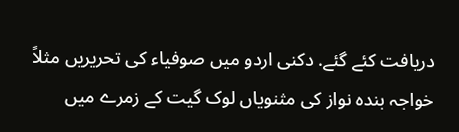دریافت کئے گئے. دکنی اردو میں صوفیاء کی تحریریں مثلاً خواجہ بندہ نواز کی مثنویاں لوک گیت کے زمرے میں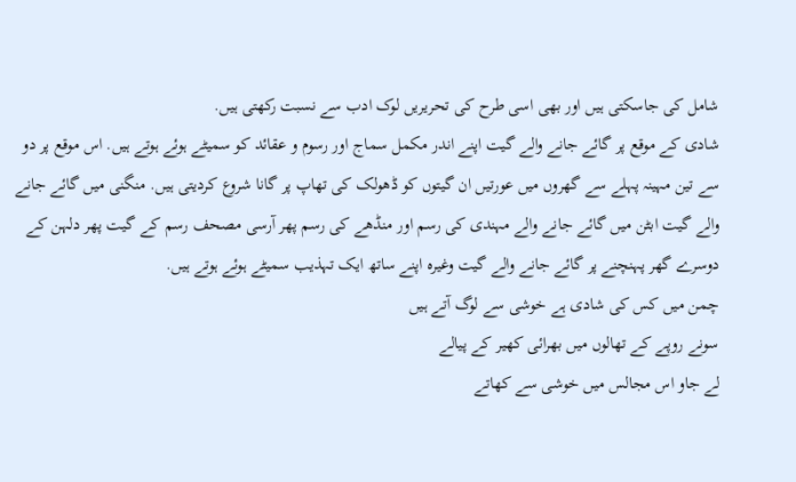شامل کی جاسکتی ہیں اور بھی اسی طرح کی تحریریں لوک ادب سے نسبت رکھتی ہیں.
شادی کے موقع پر گائے جانے والے گیت اپنے اندر مکمل سماج اور رسوم و عقائد کو سمیٹے ہوئے ہوتے ہیں. اس موقع پر دو سے تین مہینہ پہلے سے گھروں میں عورتیں ان گیتوں کو ڈھولک کی تھاپ پر گانا شروع کردیتی ہیں. منگنی میں گائے جانے والے گیت ابٹن میں گائے جانے والے مہندی کی رسم اور منڈھے کی رسم پھر آرسی مصحف رسم کے گیت پھر دلہن کے دوسرے گھر پہنچنے پر گائے جانے والے گیت وغیرہ اپنے ساتھ ایک تہذیب سمیٹے ہوئے ہوتے ہیں.
چمن میں کس کی شادی ہے خوشی سے لوگ آتے ہیں
سونے روپے کے تھالوں میں بھرائی کھیر کے پیالے
لے جاو اس مجالس میں خوشی سے کھاتے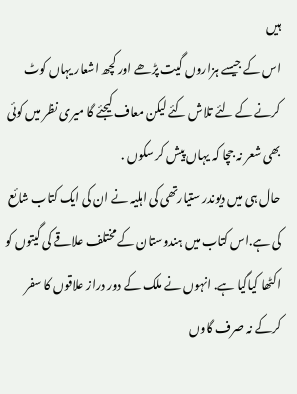ہیں
اس کے جیسے ہزاروں گیت پڑھے اور کچھ اشعار یہاں کوٹ کرنے کے لئے تلاش کئے لیکن معاف کیجئے گا میری نظر میں کوئی بھی شعر نہ جچا کہ یہاں پیش کر سکوں .
حال ہی میں دیوندر ستیارتھی کی اہلیہ نے ان کی ایک کتاب شائع کی ہے.اس کتاب میں ہندوستان کے مختلف علاقے کی گیتوں کو اکٹھا کیاگیا ہے. انہوں نے ملک کے دور دراز علاقوں کا سفر کرکے نہ صرف گاوں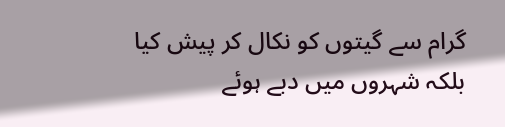گرام سے گیتوں کو نکال کر پیش کیا بلکہ شہروں میں دبے ہوئے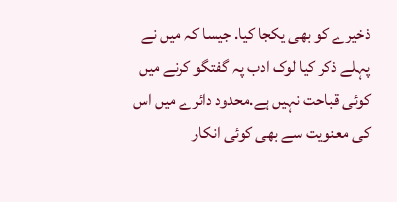ذخیرے کو بھی یکجا کیا. جیسا کہ میں نے پہلے ذکر کیا لوک ادب پہ گفتگو کرنے میں کوئی قباحت نہیں ہے.محدود دائرے میں اس کی معنویت سے بھی کوئی انکار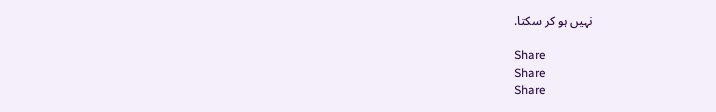نہیں ہو کر سکتا.

Share
Share
Share